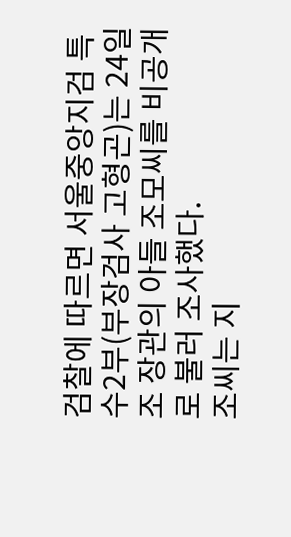검찰에 따르면 서울중앙지검 특수2부(부장검사 고형곤)는 24일 조 장관의 아들 조모씨를 비공개로 불러 조사했다.
조씨는 지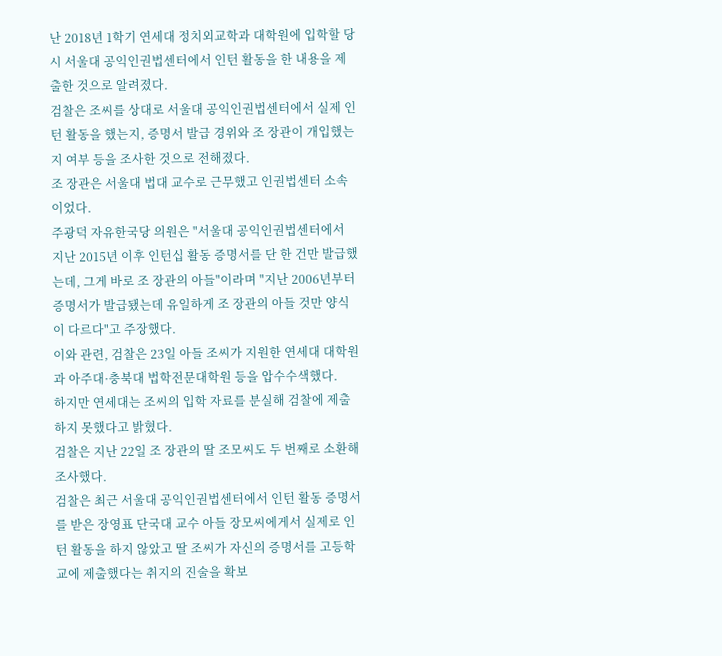난 2018년 1학기 연세대 정치외교학과 대학원에 입학할 당시 서울대 공익인권법센터에서 인턴 활동을 한 내용을 제출한 것으로 알려졌다.
검찰은 조씨를 상대로 서울대 공익인권법센터에서 실제 인턴 활동을 했는지, 증명서 발급 경위와 조 장관이 개입했는지 여부 등을 조사한 것으로 전해졌다.
조 장관은 서울대 법대 교수로 근무했고 인권법센터 소속이었다.
주광덕 자유한국당 의원은 "서울대 공익인권법센터에서 지난 2015년 이후 인턴십 활동 증명서를 단 한 건만 발급했는데, 그게 바로 조 장관의 아들"이라며 "지난 2006년부터 증명서가 발급됐는데 유일하게 조 장관의 아들 것만 양식이 다르다"고 주장했다.
이와 관련, 검찰은 23일 아들 조씨가 지원한 연세대 대학원과 아주대·충북대 법학전문대학원 등을 압수수색했다.
하지만 연세대는 조씨의 입학 자료를 분실해 검찰에 제출하지 못했다고 밝혔다.
검찰은 지난 22일 조 장관의 딸 조모씨도 두 번째로 소환해 조사했다.
검찰은 최근 서울대 공익인권법센터에서 인턴 활동 증명서를 받은 장영표 단국대 교수 아들 장모씨에게서 실제로 인턴 활동을 하지 않았고 딸 조씨가 자신의 증명서를 고등학교에 제출했다는 취지의 진술을 확보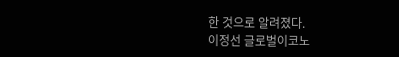한 것으로 알려졌다.
이정선 글로벌이코노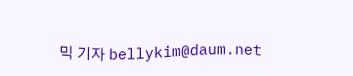믹 기자 bellykim@daum.net